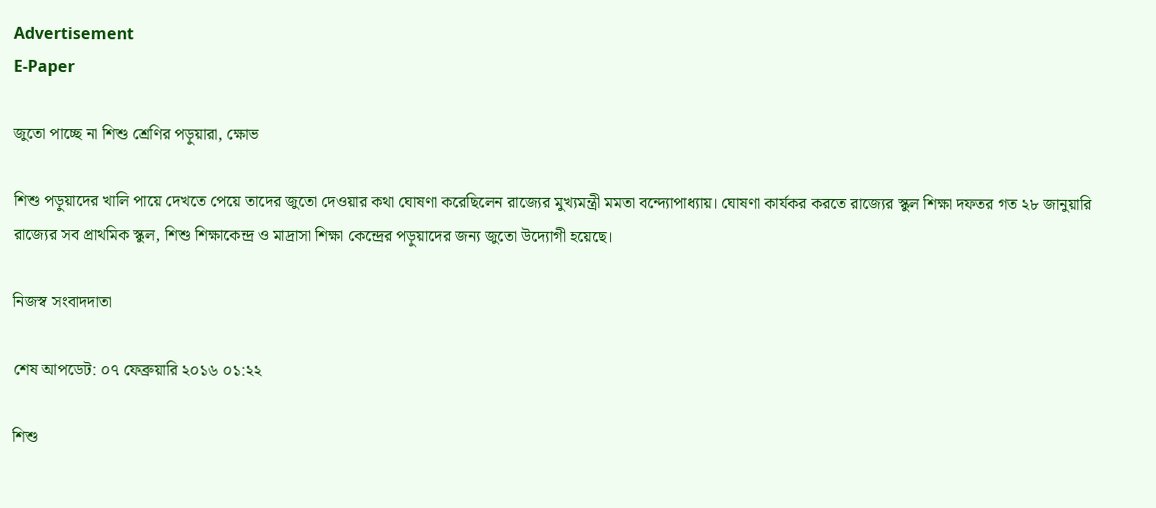Advertisement
E-Paper

জুতো পাচ্ছে না শিশু শ্রেণির পড়ুয়ারা, ক্ষোভ

শিশু পড়ুয়াদের খালি পায়ে দেখতে পেয়ে তাদের জুতো দেওয়ার কথা ঘোষণা করেছিলেন রাজ্যের মুখ্যমন্ত্রী মমতা বন্দ্যোপাধ্যায়। ঘোষণা কার্যকর করতে রাজ্যের স্কুল শিক্ষা দফতর গত ২৮ জানুয়ারি রাজ্যের সব প্রাথমিক স্কুল, শিশু শিক্ষাকেন্দ্র ও মাদ্রাসা শিক্ষা কেন্দ্রের পড়ুয়াদের জন্য জুতো উদ্যোগী হয়েছে।

নিজস্ব সংবাদদাতা

শেষ আপডেট: ০৭ ফেব্রুয়ারি ২০১৬ ০১:২২

শিশু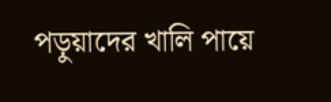পড়ুয়াদের খালি পায়ে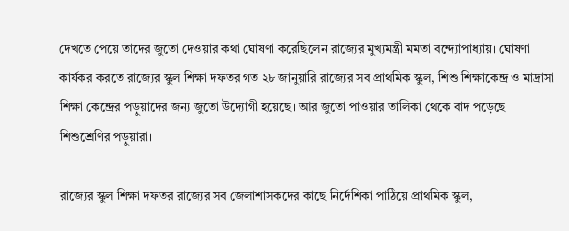দেখতে পেয়ে তাদের জুতো দেওয়ার কথা ঘোষণা করেছিলেন রাজ্যের মুখ্যমন্ত্রী মমতা বন্দ্যোপাধ্যায়। ঘোষণা কার্যকর করতে রাজ্যের স্কুল শিক্ষা দফতর গত ২৮ জানুয়ারি রাজ্যের সব প্রাথমিক স্কুল, শিশু শিক্ষাকেন্দ্র ও মাদ্রাসা শিক্ষা কেন্দ্রের পড়ুয়াদের জন্য জুতো উদ্যোগী হয়েছে। আর জুতো পাওয়ার তালিকা থেকে বাদ পড়েছে শিশুশ্রেণির পড়ুয়ারা।

রাজ্যের স্কুল শিক্ষা দফতর রাজ্যের সব জেলাশাসকদের কাছে নির্দেশিকা পাঠিয়ে প্রাথমিক স্কুল,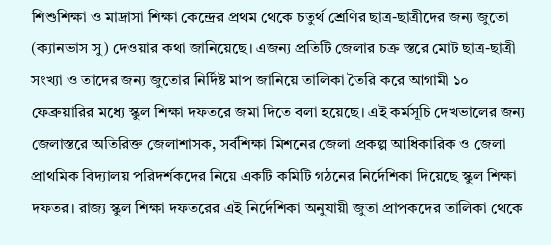শিশুশিক্ষা ও মাদ্রাসা শিক্ষা কেন্দ্রের প্রথম থেকে চতুর্থ শ্রেণির ছাত্র-ছাত্রীদের জন্য জুতো (ক্যানভাস সু) দেওয়ার কথা জানিয়েছে। এজন্য প্রতিটি জেলার চক্র স্তরে মোট ছাত্র-ছাত্রী সংখ্যা ও তাদের জন্য জুতোর নির্দিষ্ট মাপ জানিয়ে তালিকা তৈরি করে আগামী ১০ ফেব্রুয়ারির মধ্যে স্কুল শিক্ষা দফতরে জমা দিতে বলা হয়েছে। এই কর্মসূচি দেখভালের জন্য জেলাস্তরে অতিরিক্ত জেলাশাসক, সর্বশিক্ষা মিশনের জেলা প্রকল্প আধিকারিক ও জেলা প্রাথমিক বিদ্যালয় পরিদর্শকদের নিয়ে একটি কমিটি গঠনের নির্দেশিকা দিয়েছে স্কুল শিক্ষা দফতর। রাজ্য স্কুল শিক্ষা দফতরের এই নির্দেশিকা অনুযায়ী জুতা প্রাপকদের তালিকা থেকে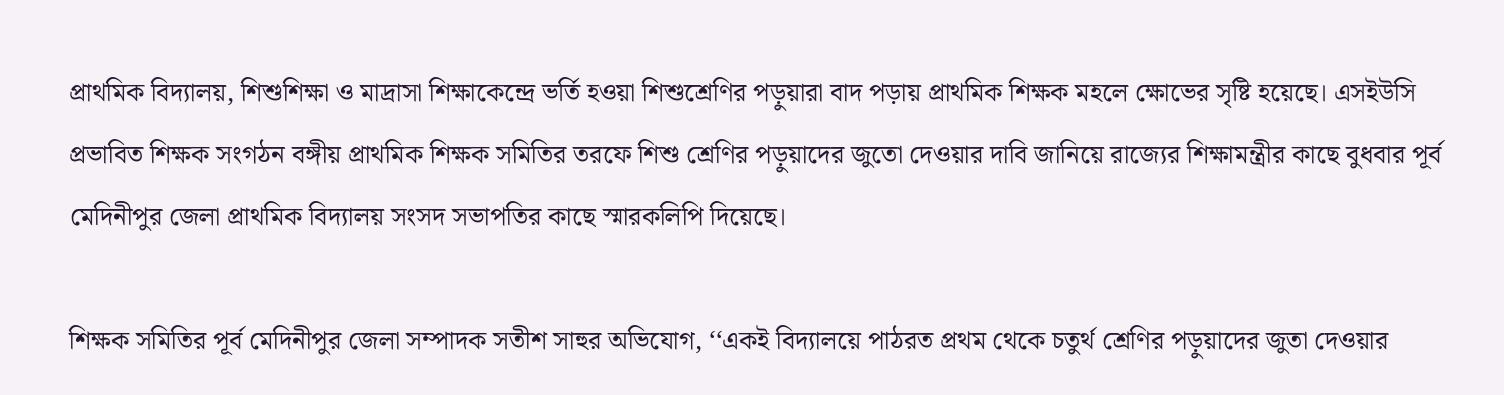প্রাথমিক বিদ্যালয়, শিশুশিক্ষা ও মাদ্রাসা শিক্ষাকেন্দ্রে ভর্তি হওয়া শিশুশ্রেণির পড়ুয়ারা বাদ পড়ায় প্রাথমিক শিক্ষক মহলে ক্ষোভের সৃষ্টি হয়েছে। এসইউসি প্রভাবিত শিক্ষক সংগঠন বঙ্গীয় প্রাথমিক শিক্ষক সমিতির তরফে শিশু শ্রেণির পড়ুয়াদের জুতো দেওয়ার দাবি জানিয়ে রাজ্যের শিক্ষামন্ত্রীর কাছে বুধবার পূর্ব মেদিনীপুর জেলা প্রাথমিক বিদ্যালয় সংসদ সভাপতির কাছে স্মারকলিপি দিয়েছে।

শিক্ষক সমিতির পূর্ব মেদিনীপুর জেলা সম্পাদক সতীশ সাহুর অভিযোগ, ‘‘একই বিদ্যালয়ে পাঠরত প্রথম থেকে চতুর্থ শ্রেণির পড়ুয়াদের জুতা দেওয়ার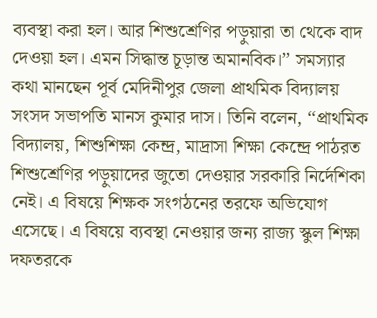ব্যবস্থা করা হল। আর শিশুশ্রেণির পড়ুয়ারা তা থেকে বাদ দেওয়া হল। এমন সিদ্ধান্ত চূড়ান্ত অমানবিক।’’ সমস্যার কথা মানছেন পূর্ব মেদিনীপুর জেলা প্রাথমিক বিদ্যালয় সংসদ সভাপতি মানস কুমার দাস। তিনি বলেন, ‘‘প্রাথমিক বিদ্যালয়, শিশুশিক্ষা কেন্দ্র, মাদ্রাসা শিক্ষা কেন্দ্রে পাঠরত শিশুশ্রেণির পড়ুয়াদের জুতো দেওয়ার সরকারি নির্দেশিকা নেই। এ বিষয়ে শিক্ষক সংগঠনের তরফে অভিযোগ এসেছে। এ বিষয়ে ব্যবস্থা নেওয়ার জন্য রাজ্য স্কুল শিক্ষা দফতরকে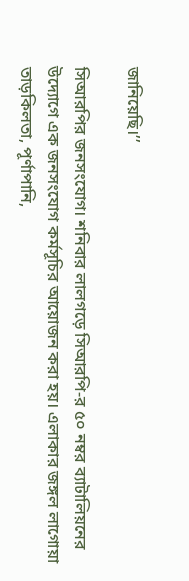জানিয়েছি।’’

সিআরপির জনসংযোগ। শনিবার লালগড়ে সিআরপি-র ৫০ নম্বর ব্যাটালিয়নের উদ্যোগে এক জনসংযোগ কর্মসূচির আয়োজন করা হয়। এলাকার জঙ্গল লাগোয়া তাড়কিলতা, পূর্ণাপানি,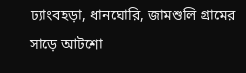ঢ্যাংবহড়া, ধানঘোরি, জামশুলি গ্রামের সাড়ে আটশো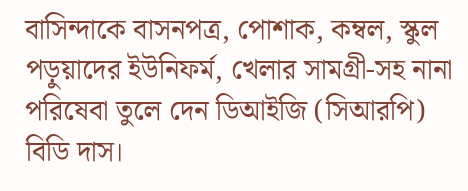বাসিন্দাকে বাসনপত্র, পোশাক, কম্বল, স্কুল পড়ুয়াদের ইউনিফর্ম, খেলার সামগ্রী-সহ নানা পরিষেবা তুলে দেন ডিআইজি (সিআরপি) বিডি দাস।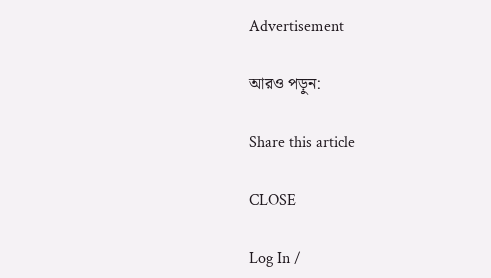Advertisement

আরও পড়ুন:

Share this article

CLOSE

Log In /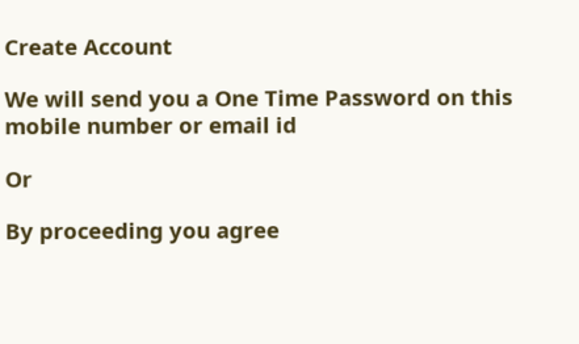Create Account

We will send you a One Time Password on this mobile number or email id

Or

By proceeding you agree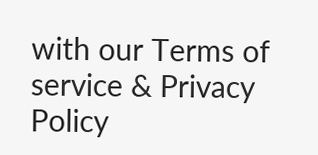with our Terms of service & Privacy Policy